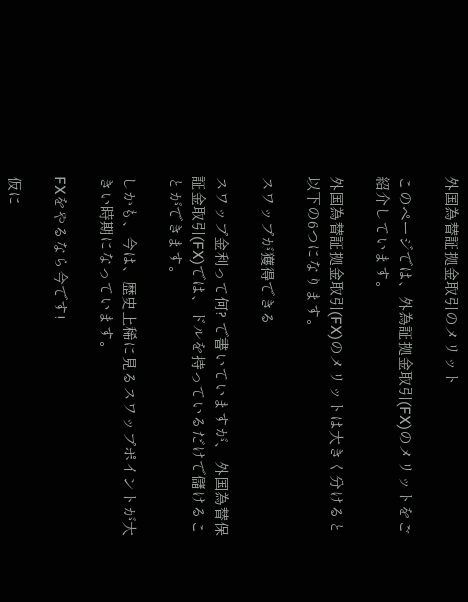外国為替証拠金取引のメリット

このページでは、外為証拠金取引(FX)のメリットをご紹介しています。

外国為替証拠金取引(FX)のメリットは大きく分けると以下の6つになります。

スワップが獲得できる

スワップ金利って何? で書いていますが、 外国為替保証金取引(FX)では、ドルを持っているだけで儲けることができます。

しかも、今は、歴史上稀に見るスワップポイントが大きい時期になっています。

FXをやるなら今です!

仮に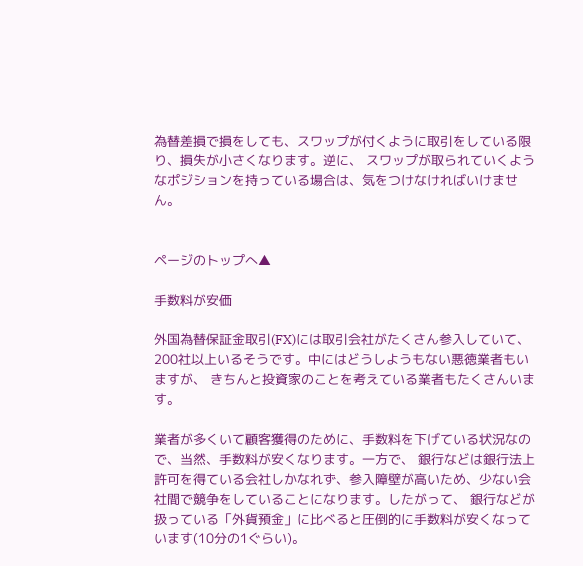為替差損で損をしても、スワップが付くように取引をしている限り、損失が小さくなります。逆に、 スワップが取られていくようなポジションを持っている場合は、気をつけなければいけません。


ページのトップへ▲

手数料が安価

外国為替保証金取引(FX)には取引会社がたくさん参入していて、200社以上いるそうです。中にはどうしようもない悪徳業者もいますが、 きちんと投資家のことを考えている業者もたくさんいます。

業者が多くいて顧客獲得のために、手数料を下げている状況なので、当然、手数料が安くなります。一方で、 銀行などは銀行法上許可を得ている会社しかなれず、参入障壁が高いため、少ない会社間で競争をしていることになります。したがって、 銀行などが扱っている「外貨預金」に比べると圧倒的に手数料が安くなっています(10分の1ぐらい)。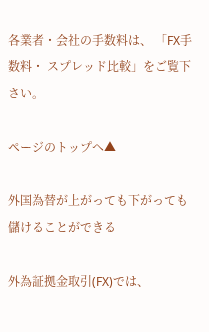各業者・会社の手数料は、 「FX手数料・ スプレッド比較」をご覧下さい。

ページのトップへ▲

外国為替が上がっても下がっても儲けることができる

外為証拠金取引(FX)では、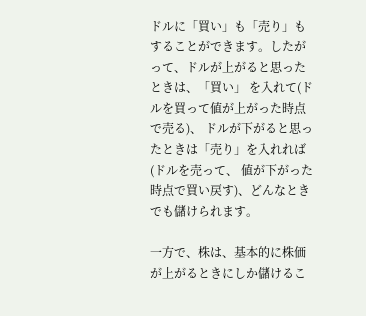ドルに「買い」も「売り」もすることができます。したがって、ドルが上がると思ったときは、「買い」 を入れて(ドルを買って値が上がった時点で売る)、 ドルが下がると思ったときは「売り」を入れれば(ドルを売って、 値が下がった時点で買い戻す)、どんなときでも儲けられます。

一方で、株は、基本的に株価が上がるときにしか儲けるこ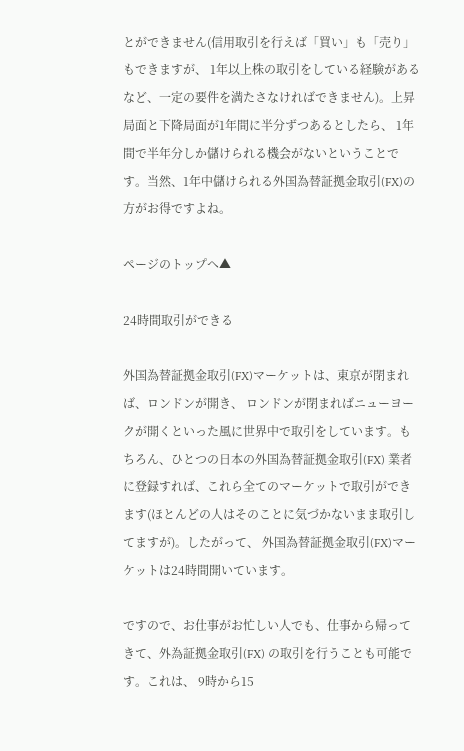とができません(信用取引を行えば「買い」も「売り」もできますが、 1年以上株の取引をしている経験があるなど、一定の要件を満たさなければできません)。上昇局面と下降局面が1年間に半分ずつあるとしたら、 1年間で半年分しか儲けられる機会がないということです。当然、1年中儲けられる外国為替証拠金取引(FX)の方がお得ですよね。

ページのトップへ▲

24時間取引ができる

外国為替証拠金取引(FX)マーケットは、東京が閉まれば、ロンドンが開き、 ロンドンが閉まればニューヨークが開くといった風に世界中で取引をしています。もちろん、ひとつの日本の外国為替証拠金取引(FX) 業者に登録すれば、これら全てのマーケットで取引ができます(ほとんどの人はそのことに気づかないまま取引してますが)。したがって、 外国為替証拠金取引(FX)マーケットは24時間開いています。

ですので、お仕事がお忙しい人でも、仕事から帰ってきて、外為証拠金取引(FX) の取引を行うことも可能です。これは、 9時から15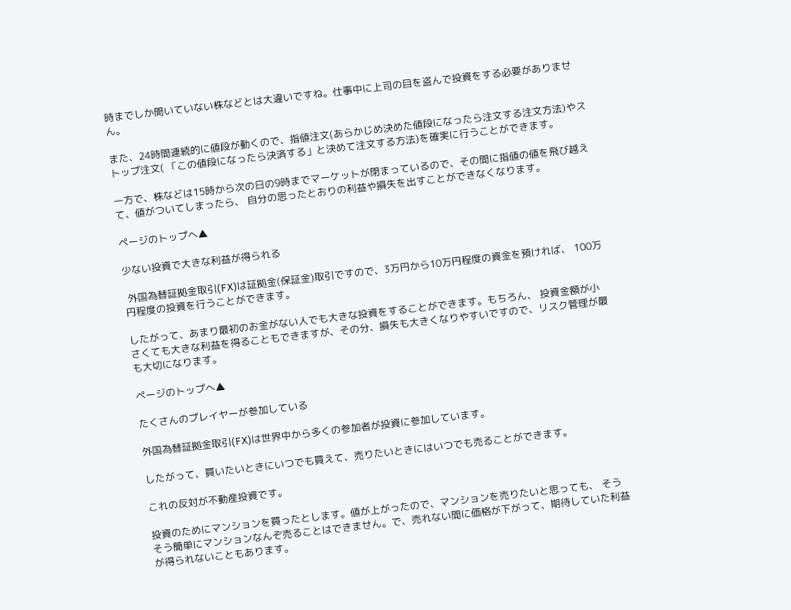時までしか開いていない株などとは大違いですね。仕事中に上司の目を盗んで投資をする必要がありません。

また、24時間連続的に値段が動くので、指値注文(あらかじめ決めた値段になったら注文する注文方法)やストップ注文( 「この値段になったら決済する」と決めて注文する方法)を確実に行うことができます。

一方で、株などは15時から次の日の9時までマーケットが閉まっているので、その間に指値の値を飛び越えて、値がついてしまったら、 自分の思ったとおりの利益や損失を出すことができなくなります。

ページのトップへ▲

少ない投資で大きな利益が得られる

 外国為替証拠金取引(FX)は証拠金(保証金)取引ですので、3万円から10万円程度の資金を預ければ、 100万円程度の投資を行うことができます。

したがって、あまり最初のお金がない人でも大きな投資をすることができます。もちろん、 投資金額が小さくても大きな利益を得ることもできますが、その分、損失も大きくなりやすいですので、リスク管理が最も大切になります。

ページのトップへ▲

たくさんのプレイヤーが参加している

外国為替証拠金取引(FX)は世界中から多くの参加者が投資に参加しています。

したがって、買いたいときにいつでも買えて、売りたいときにはいつでも売ることができます。

これの反対が不動産投資です。

投資のためにマンションを買ったとします。値が上がったので、マンションを売りたいと思っても、 そうそう簡単にマンションなんぞ売ることはできません。で、売れない間に価格が下がって、期待していた利益が得られないこともあります。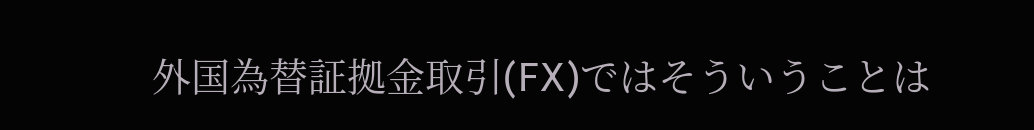外国為替証拠金取引(FX)ではそういうことは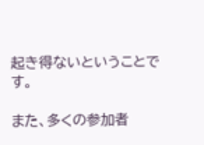起き得ないということです。

また、多くの参加者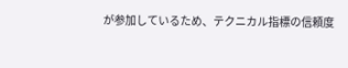が参加しているため、テクニカル指標の信頼度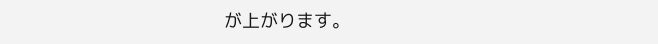が上がります。